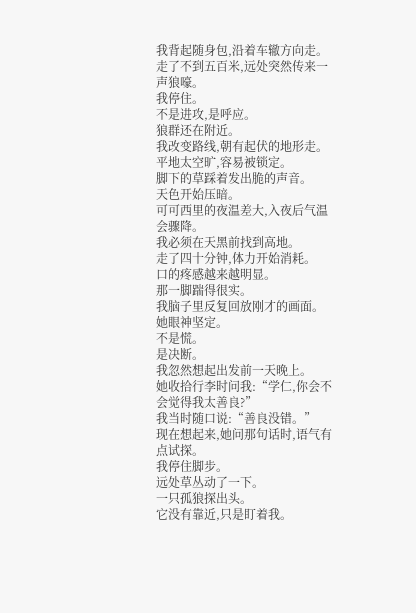我背起随身包,沿着车辙方向走。
走了不到五百米,远处突然传来一声狼嚎。
我停住。
不是进攻,是呼应。
狼群还在附近。
我改变路线,朝有起伏的地形走。
平地太空旷,容易被锁定。
脚下的草踩着发出脆的声音。
天色开始压暗。
可可西里的夜温差大,入夜后气温会骤降。
我必须在天黑前找到高地。
走了四十分钟,体力开始消耗。
口的疼感越来越明显。
那一脚踹得很实。
我脑子里反复回放刚才的画面。
她眼神坚定。
不是慌。
是决断。
我忽然想起出发前一天晚上。
她收拾行李时问我:“学仁,你会不会觉得我太善良?”
我当时随口说:“善良没错。”
现在想起来,她问那句话时,语气有点试探。
我停住脚步。
远处草丛动了一下。
一只孤狼探出头。
它没有靠近,只是盯着我。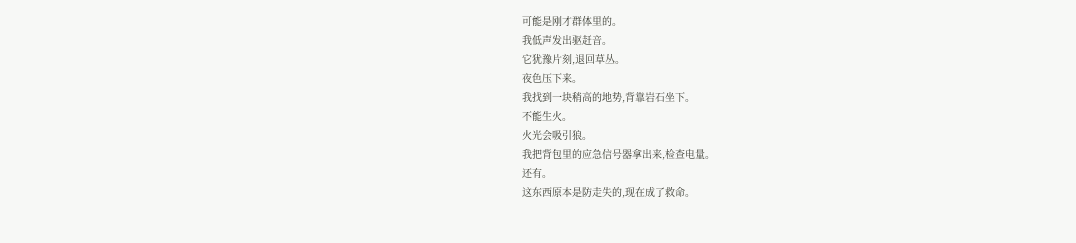可能是刚才群体里的。
我低声发出驱赶音。
它犹豫片刻,退回草丛。
夜色压下来。
我找到一块稍高的地势,背靠岩石坐下。
不能生火。
火光会吸引狼。
我把背包里的应急信号器拿出来,检查电量。
还有。
这东西原本是防走失的,现在成了救命。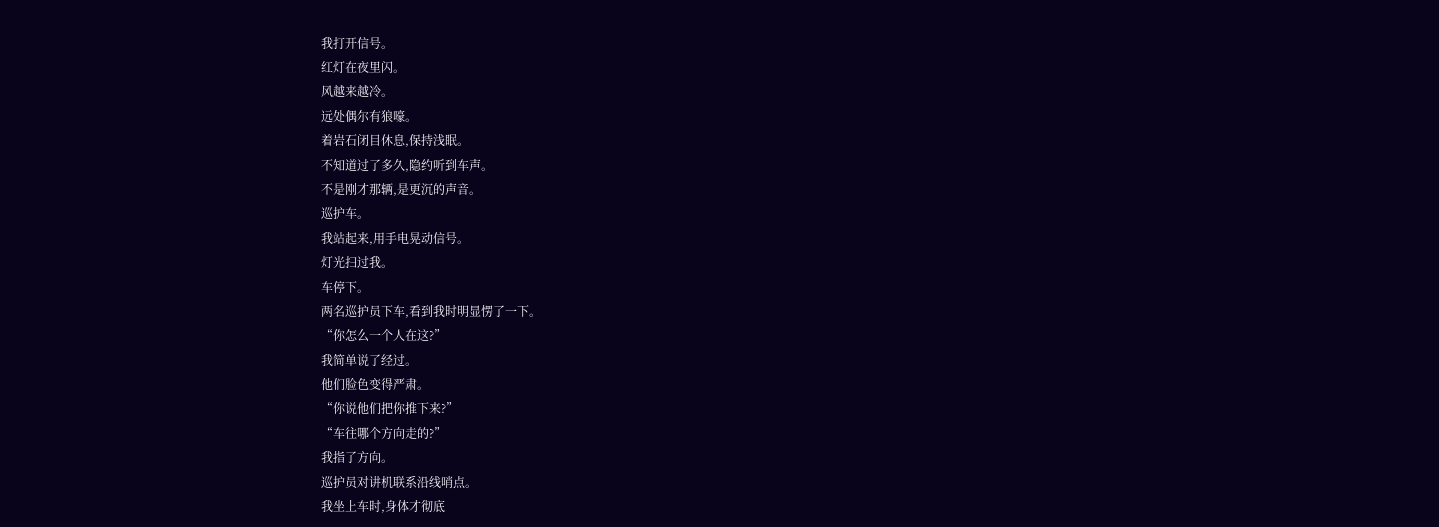我打开信号。
红灯在夜里闪。
风越来越冷。
远处偶尔有狼嚎。
着岩石闭目休息,保持浅眠。
不知道过了多久,隐约听到车声。
不是刚才那辆,是更沉的声音。
巡护车。
我站起来,用手电晃动信号。
灯光扫过我。
车停下。
两名巡护员下车,看到我时明显愣了一下。
“你怎么一个人在这?”
我简单说了经过。
他们脸色变得严肃。
“你说他们把你推下来?”
“车往哪个方向走的?”
我指了方向。
巡护员对讲机联系沿线哨点。
我坐上车时,身体才彻底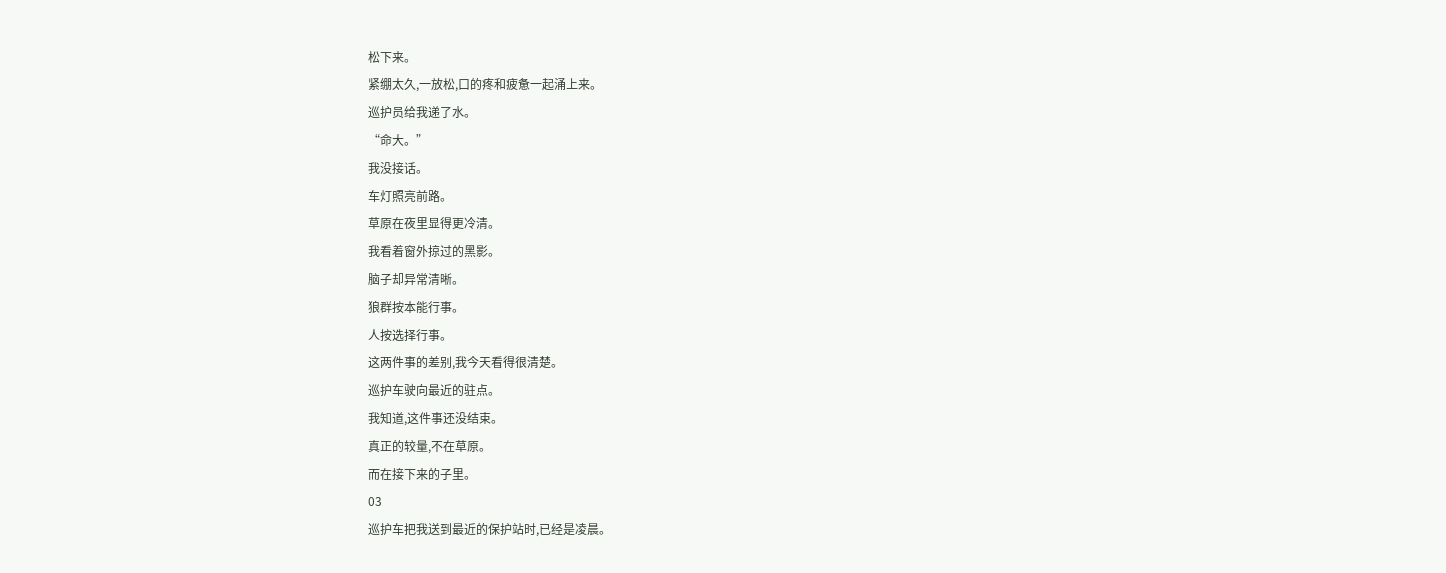松下来。
紧绷太久,一放松,口的疼和疲惫一起涌上来。
巡护员给我递了水。
“命大。”
我没接话。
车灯照亮前路。
草原在夜里显得更冷清。
我看着窗外掠过的黑影。
脑子却异常清晰。
狼群按本能行事。
人按选择行事。
这两件事的差别,我今天看得很清楚。
巡护车驶向最近的驻点。
我知道,这件事还没结束。
真正的较量,不在草原。
而在接下来的子里。
03
巡护车把我送到最近的保护站时,已经是凌晨。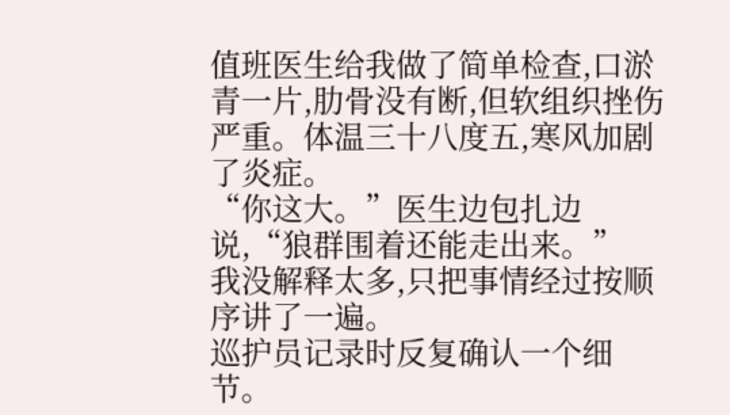值班医生给我做了简单检查,口淤青一片,肋骨没有断,但软组织挫伤严重。体温三十八度五,寒风加剧了炎症。
“你这大。”医生边包扎边说,“狼群围着还能走出来。”
我没解释太多,只把事情经过按顺序讲了一遍。
巡护员记录时反复确认一个细节。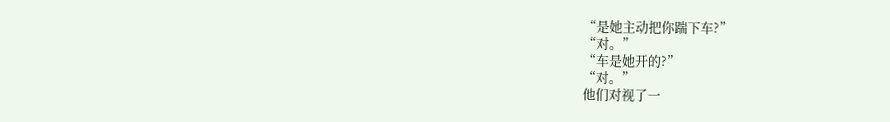“是她主动把你踹下车?”
“对。”
“车是她开的?”
“对。”
他们对视了一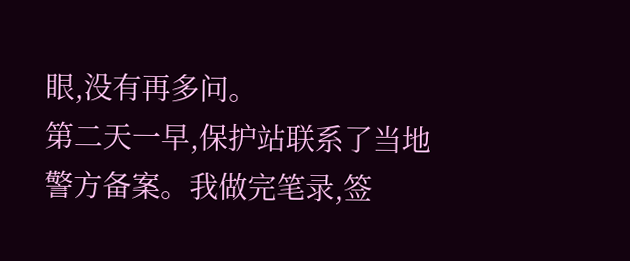眼,没有再多问。
第二天一早,保护站联系了当地警方备案。我做完笔录,签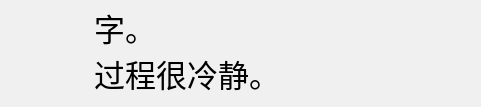字。
过程很冷静。